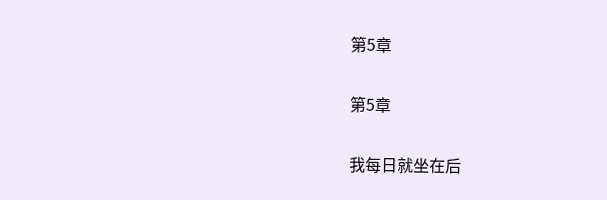第5章

第5章

我每日就坐在后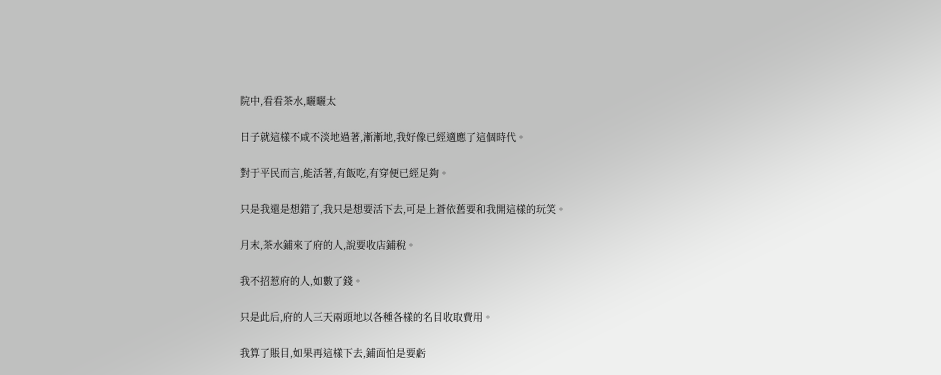院中,看看茶水,曬曬太

日子就這樣不咸不淡地過著,漸漸地,我好像已經適應了這個時代。

對于平民而言,能活著,有飯吃,有穿便已經足夠。

只是我還是想錯了,我只是想要活下去,可是上蒼依舊要和我開這樣的玩笑。

月末,茶水鋪來了府的人,說要收店鋪稅。

我不招惹府的人,如數了錢。

只是此后,府的人三天兩頭地以各種各樣的名目收取費用。

我算了賬目,如果再這樣下去,鋪面怕是要虧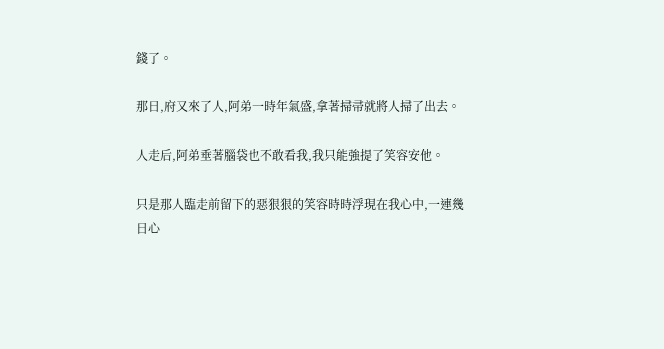錢了。

那日,府又來了人,阿弟一時年氣盛,拿著掃帚就將人掃了出去。

人走后,阿弟垂著腦袋也不敢看我,我只能強提了笑容安他。

只是那人臨走前留下的惡狠狠的笑容時時浮現在我心中,一連幾日心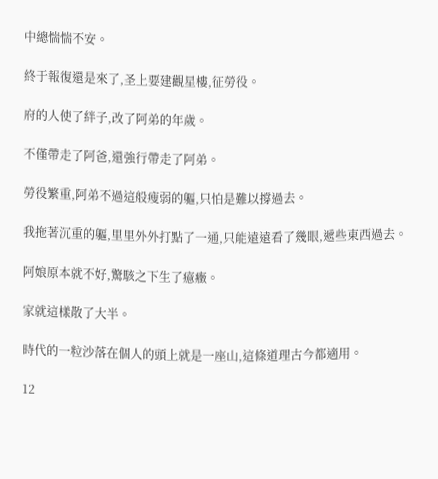中總惴惴不安。

終于報復還是來了,圣上要建觀星樓,征勞役。

府的人使了絆子,改了阿弟的年歲。

不僅帶走了阿爸,還強行帶走了阿弟。

勞役繁重,阿弟不過這般瘦弱的軀,只怕是難以撐過去。

我拖著沉重的軀,里里外外打點了一通,只能遠遠看了幾眼,遞些東西過去。

阿娘原本就不好,驚駭之下生了癔癥。

家就這樣散了大半。

時代的一粒沙落在個人的頭上就是一座山,這條道理古今都適用。

12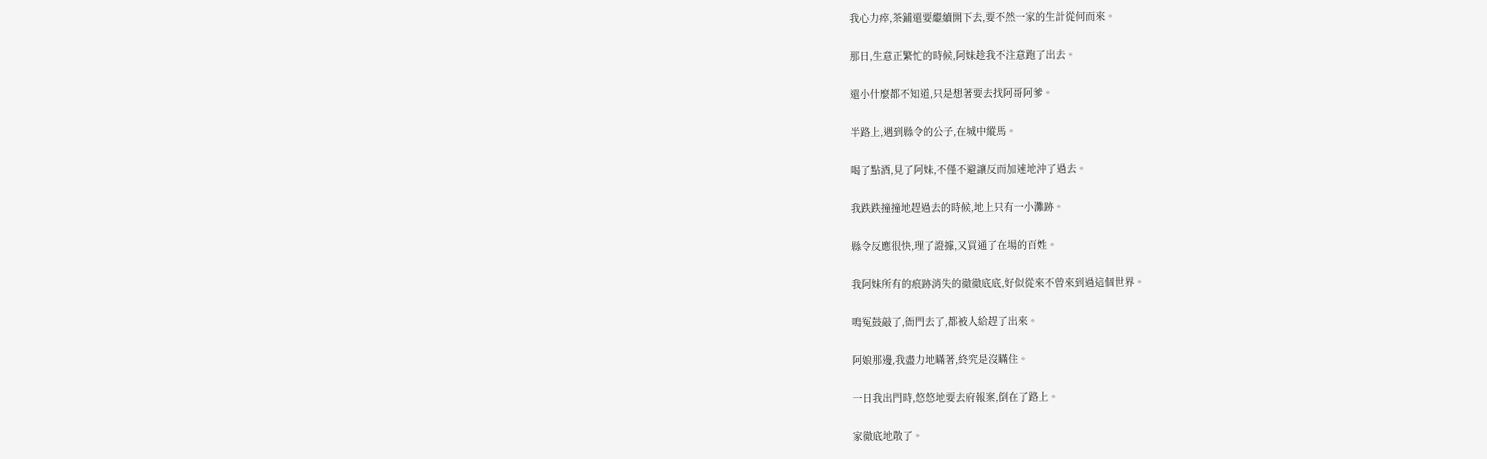我心力瘁,茶鋪還要繼續開下去,要不然一家的生計從何而來。

那日,生意正繁忙的時候,阿妹趁我不注意跑了出去。

還小什麼都不知道,只是想著要去找阿哥阿爹。

半路上,遇到縣令的公子,在城中縱馬。

喝了點酒,見了阿妹,不僅不避讓反而加速地沖了過去。

我跌跌撞撞地趕過去的時候,地上只有一小灘跡。

縣令反應很快,理了證據,又買通了在場的百姓。

我阿妹所有的痕跡消失的徹徹底底,好似從來不曾來到過這個世界。

鳴冤鼓敲了,衙門去了,都被人給趕了出來。

阿娘那邊,我盡力地瞞著,終究是沒瞞住。

一日我出門時,悠悠地要去府報案,倒在了路上。

家徹底地散了。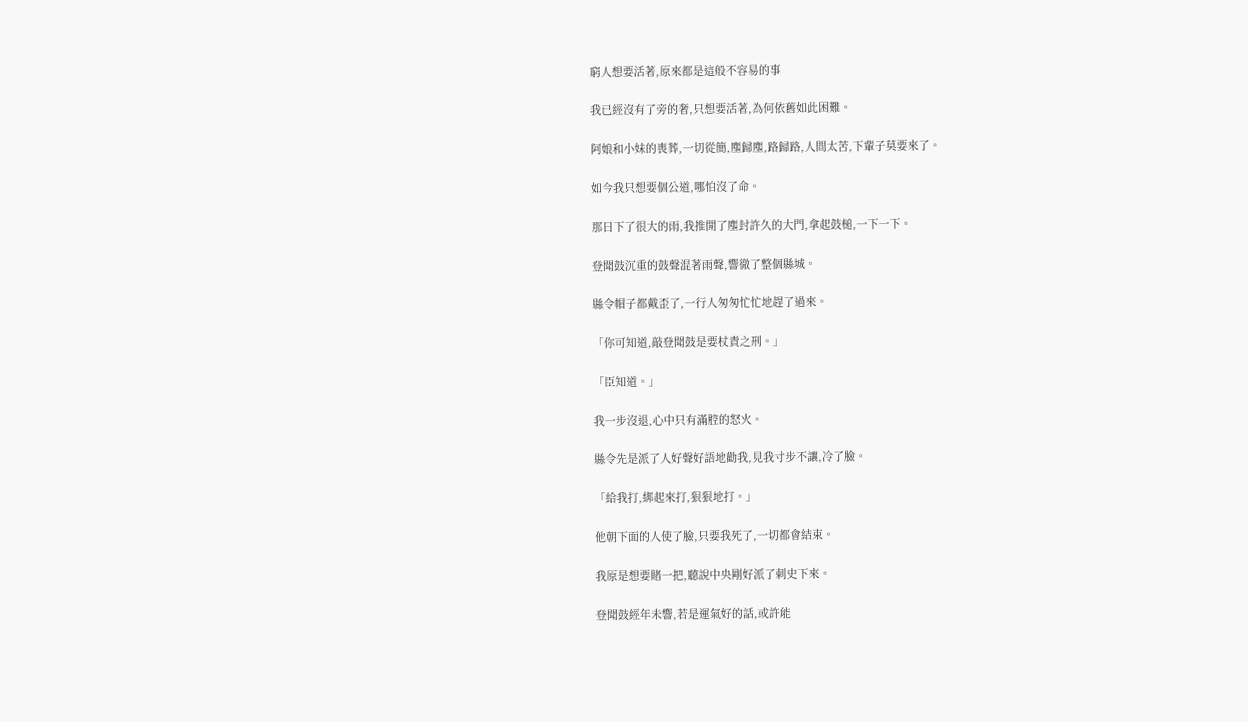窮人想要活著,原來都是這般不容易的事

我已經沒有了旁的奢,只想要活著,為何依舊如此困難。

阿娘和小妹的喪葬,一切從簡,塵歸塵,路歸路,人間太苦,下輩子莫要來了。

如今我只想要個公道,哪怕沒了命。

那日下了很大的雨,我推開了塵封許久的大門,拿起鼓槌,一下一下。

登聞鼓沉重的鼓聲混著雨聲,響徹了整個縣城。

縣令帽子都戴歪了,一行人匆匆忙忙地趕了過來。

「你可知道,敲登聞鼓是要杖責之刑。」

「臣知道。」

我一步沒退,心中只有滿腔的怒火。

縣令先是派了人好聲好語地勸我,見我寸步不讓,冷了臉。

「給我打,綁起來打,狠狠地打。」

他朝下面的人使了臉,只要我死了,一切都會結束。

我原是想要賭一把,聽說中央剛好派了刺史下來。

登聞鼓經年未響,若是運氣好的話,或許能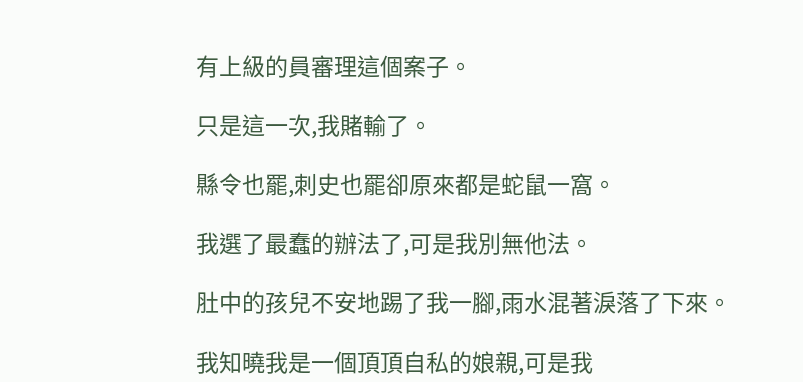有上級的員審理這個案子。

只是這一次,我賭輸了。

縣令也罷,刺史也罷卻原來都是蛇鼠一窩。

我選了最蠢的辦法了,可是我別無他法。

肚中的孩兒不安地踢了我一腳,雨水混著淚落了下來。

我知曉我是一個頂頂自私的娘親,可是我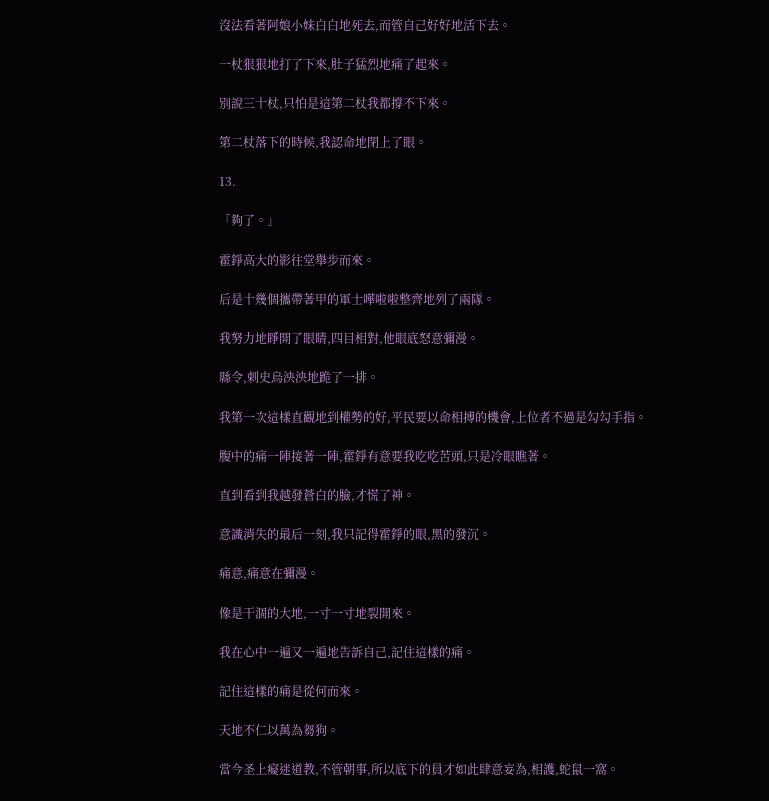沒法看著阿娘小妹白白地死去,而管自己好好地活下去。

一杖狠狠地打了下來,肚子猛烈地痛了起來。

別說三十杖,只怕是這第二杖我都撐不下來。

第二杖落下的時候,我認命地閉上了眼。

13.

「夠了。」

霍錚高大的影往堂舉步而來。

后是十幾個攜帶著甲的軍士嘩啦啦整齊地列了兩隊。

我努力地睜開了眼睛,四目相對,他眼底怒意彌漫。

縣令,刺史烏泱泱地跪了一排。

我第一次這樣直觀地到權勢的好,平民要以命相搏的機會,上位者不過是勾勾手指。

腹中的痛一陣接著一陣,霍錚有意要我吃吃苦頭,只是冷眼瞧著。

直到看到我越發蒼白的臉,才慌了神。

意識消失的最后一刻,我只記得霍錚的眼,黑的發沉。

痛意,痛意在彌漫。

像是干涸的大地,一寸一寸地裂開來。

我在心中一遍又一遍地告訴自己,記住這樣的痛。

記住這樣的痛是從何而來。

天地不仁以萬為芻狗。

當今圣上癡迷道教,不管朝事,所以底下的員才如此肆意妄為,相護,蛇鼠一窩。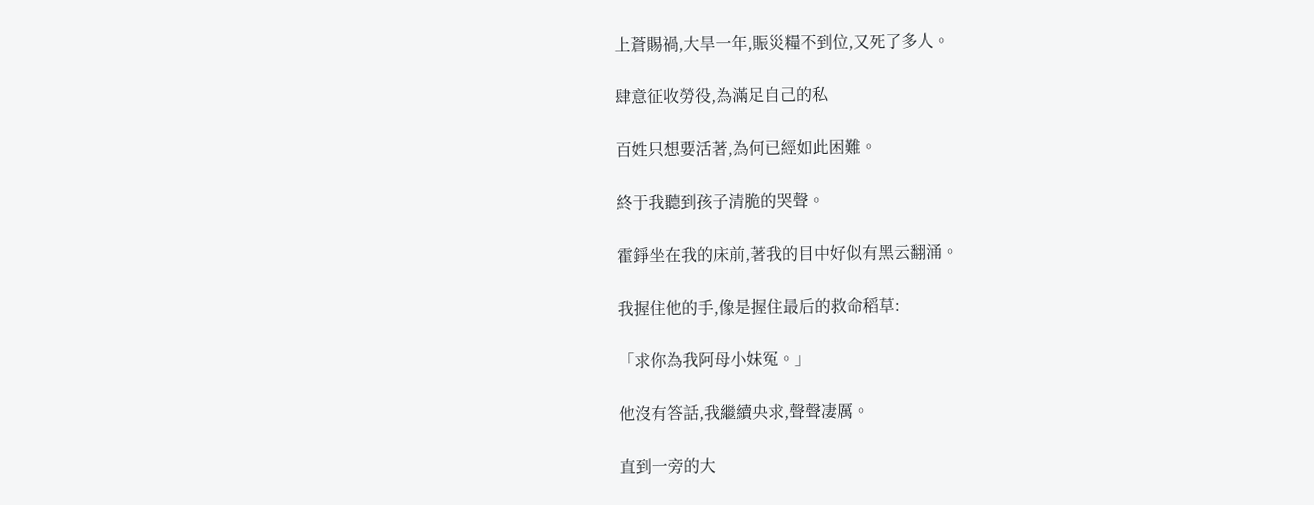上蒼賜禍,大旱一年,賑災糧不到位,又死了多人。

肆意征收勞役,為滿足自己的私

百姓只想要活著,為何已經如此困難。

終于我聽到孩子清脆的哭聲。

霍錚坐在我的床前,著我的目中好似有黑云翻涌。

我握住他的手,像是握住最后的救命稻草:

「求你為我阿母小妹冤。」

他沒有答話,我繼續央求,聲聲凄厲。

直到一旁的大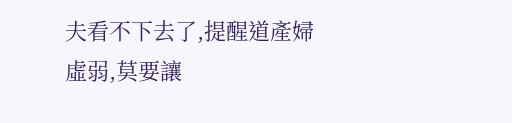夫看不下去了,提醒道產婦虛弱,莫要讓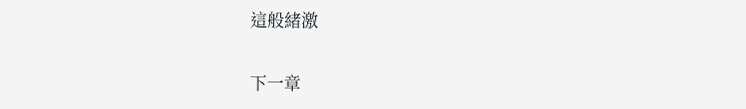這般緒激

下一章